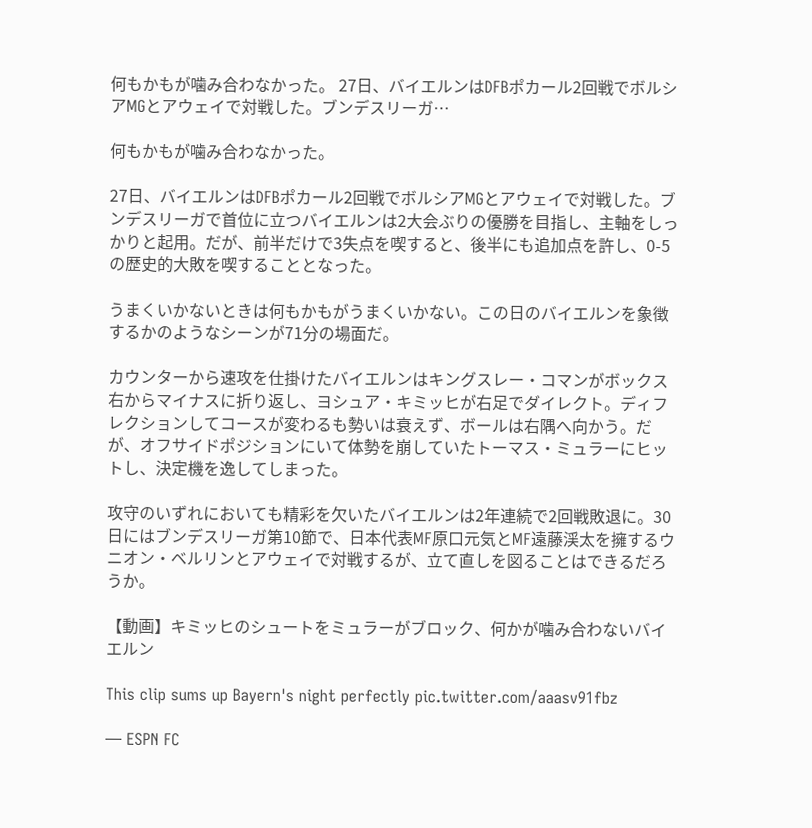何もかもが噛み合わなかった。 27日、バイエルンはDFBポカール2回戦でボルシアMGとアウェイで対戦した。ブンデスリーガ…

何もかもが噛み合わなかった。

27日、バイエルンはDFBポカール2回戦でボルシアMGとアウェイで対戦した。ブンデスリーガで首位に立つバイエルンは2大会ぶりの優勝を目指し、主軸をしっかりと起用。だが、前半だけで3失点を喫すると、後半にも追加点を許し、0-5の歴史的大敗を喫することとなった。

うまくいかないときは何もかもがうまくいかない。この日のバイエルンを象徴するかのようなシーンが71分の場面だ。

カウンターから速攻を仕掛けたバイエルンはキングスレー・コマンがボックス右からマイナスに折り返し、ヨシュア・キミッヒが右足でダイレクト。ディフレクションしてコースが変わるも勢いは衰えず、ボールは右隅へ向かう。だが、オフサイドポジションにいて体勢を崩していたトーマス・ミュラーにヒットし、決定機を逸してしまった。

攻守のいずれにおいても精彩を欠いたバイエルンは2年連続で2回戦敗退に。30日にはブンデスリーガ第10節で、日本代表MF原口元気とMF遠藤渓太を擁するウニオン・ベルリンとアウェイで対戦するが、立て直しを図ることはできるだろうか。

【動画】キミッヒのシュートをミュラーがブロック、何かが噛み合わないバイエルン

This clip sums up Bayern's night perfectly pic.twitter.com/aaasv91fbz

— ESPN FC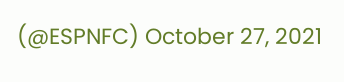(@ESPNFC) October 27, 2021